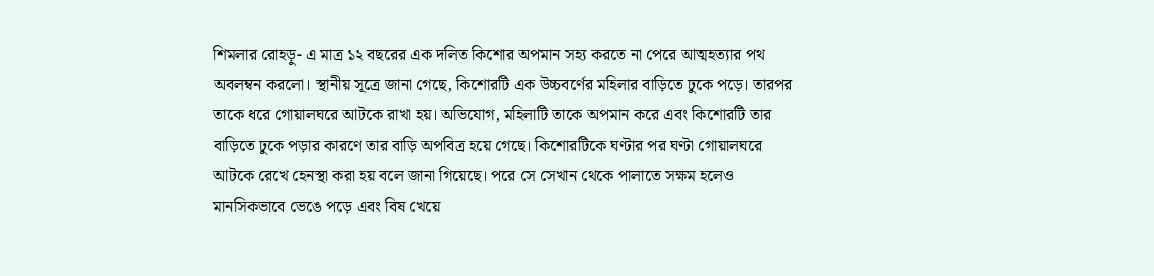শিমলার রোহড়ু- এ মাত্র ১২ বছরের এক দলিত কিশোর অপমান সহ্য করতে না পেরে আত্মহত্যার পথ অবলম্বন করলো। স্থানীয় সূত্রে জানা গেছে, কিশোরটি এক উচ্চবর্ণের মহিলার বাড়িতে ঢুকে পড়ে। তারপর তাকে ধরে গোয়ালঘরে আটকে রাখা হয়। অভিযোগ, মহিলাটি তাকে অপমান করে এবং কিশোরটি তার বাড়িতে ঢুকে পড়ার কারণে তার বাড়ি অপবিত্র হয়ে গেছে। কিশোরটিকে ঘণ্টার পর ঘণ্টা গোয়ালঘরে আটকে রেখে হেনস্থা করা হয় বলে জানা গিয়েছে। পরে সে সেখান থেকে পালাতে সক্ষম হলেও মানসিকভাবে ভেঙে পড়ে এবং বিষ খেয়ে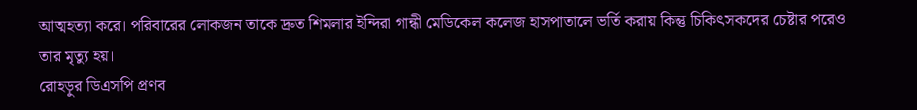আত্মহত্যা করে। পরিবারের লোকজন তাকে দ্রুত শিমলার ইন্দিরা গান্ধী মেডিকেল কলেজ হাসপাতালে ভর্তি করায় কিন্তু চিকিৎসকদের চেষ্টার পরেও তার মৃত্যু হয়।
রোহড়ুর ডিএসপি প্রণব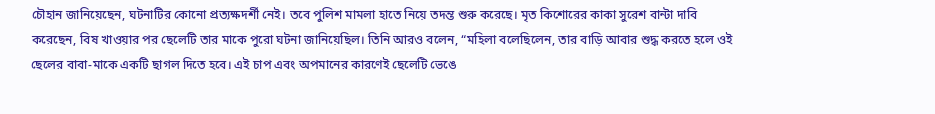চৌহান জানিয়েছেন, ঘটনাটির কোনো প্রত্যক্ষদর্শী নেই। তবে পুলিশ মামলা হাতে নিয়ে তদন্ত শুরু করেছে। মৃত কিশোরের কাকা সুরেশ বান্টা দাবি করেছেন, বিষ খাওয়ার পর ছেলেটি তার মাকে পুরো ঘটনা জানিয়েছিল। তিনি আরও বলেন, “মহিলা বলেছিলেন, তার বাড়ি আবার শুদ্ধ করতে হলে ওই ছেলের বাবা-মাকে একটি ছাগল দিতে হবে। এই চাপ এবং অপমানের কারণেই ছেলেটি ভেঙে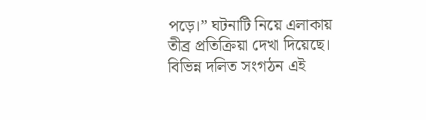পড়ে।” ঘটনাটি নিয়ে এলাকায় তীব্র প্রতিক্রিয়া দেখা দিয়েছে। বিভিন্ন দলিত সংগঠন এই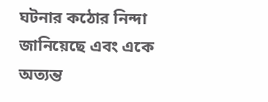ঘটনার কঠোর নিন্দা জানিয়েছে এবং একে অত্যন্ত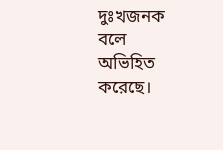দুঃখজনক বলে অভিহিত করেছে।